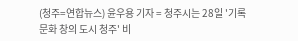(청주=연합뉴스) 윤우용 기자 = 청주시는 28일 '기록문화 창의 도시 청주' 비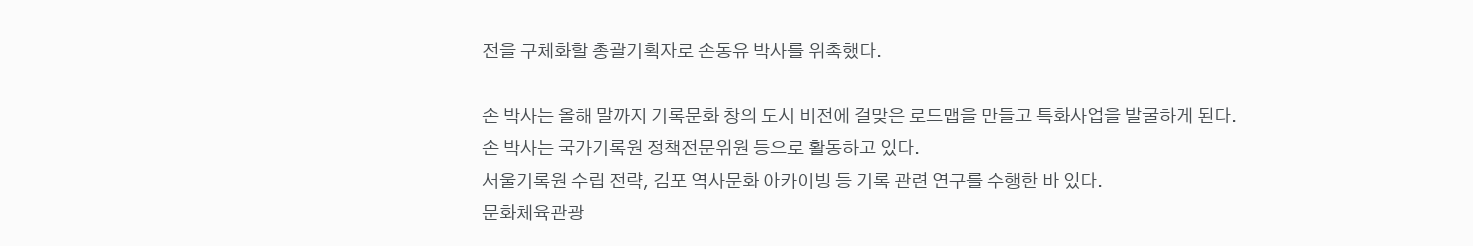전을 구체화할 총괄기획자로 손동유 박사를 위촉했다.

손 박사는 올해 말까지 기록문화 창의 도시 비전에 걸맞은 로드맵을 만들고 특화사업을 발굴하게 된다.
손 박사는 국가기록원 정책전문위원 등으로 활동하고 있다.
서울기록원 수립 전략, 김포 역사문화 아카이빙 등 기록 관련 연구를 수행한 바 있다.
문화체육관광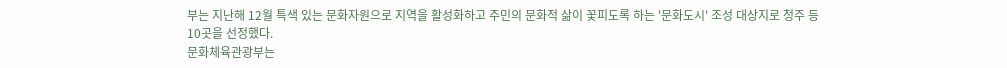부는 지난해 12월 특색 있는 문화자원으로 지역을 활성화하고 주민의 문화적 삶이 꽃피도록 하는 '문화도시' 조성 대상지로 청주 등 10곳을 선정했다.
문화체육관광부는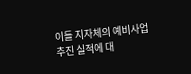이들 지자체의 예비사업 추진 실적에 대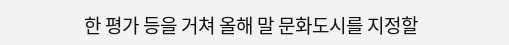한 평가 등을 거쳐 올해 말 문화도시를 지정할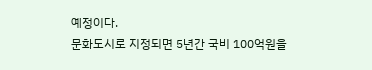예정이다.
문화도시로 지정되면 5년간 국비 100억원을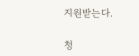지원받는다.

청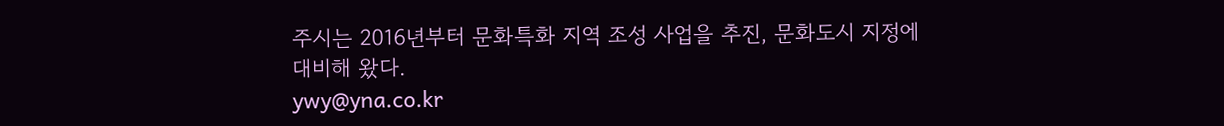주시는 2016년부터 문화특화 지역 조성 사업을 추진, 문화도시 지정에 대비해 왔다.
ywy@yna.co.kr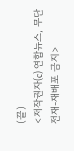(끝)
<저작권자(c) 연합뉴스, 무단 전재-재배포 금지>